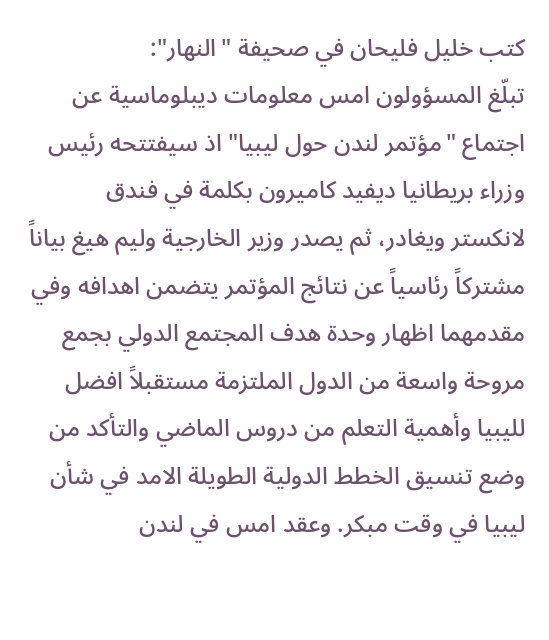كتب خليل فليحان في صحيفة "النهار":
تبلّغ المسؤولون امس معلومات ديبلوماسية عن اجتماع "مؤتمر لندن حول ليبيا" اذ سيفتتحه رئيس وزراء بريطانيا ديفيد كاميرون بكلمة في فندق لانكستر ويغادر، ثم يصدر وزير الخارجية وليم هيغ بياناً مشتركاً رئاسياً عن نتائج المؤتمر يتضمن اهدافه وفي مقدمهما اظهار وحدة هدف المجتمع الدولي بجمع مروحة واسعة من الدول الملتزمة مستقبلاً افضل لليبيا وأهمية التعلم من دروس الماضي والتأكد من وضع تنسيق الخطط الدولية الطويلة الامد في شأن ليبيا في وقت مبكر. وعقد امس في لندن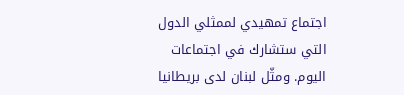اجتماع تمهيدي لممثلي الدول التي ستشارك في اجتماعات اليوم. ومثّل لبنان لدى بريطانيا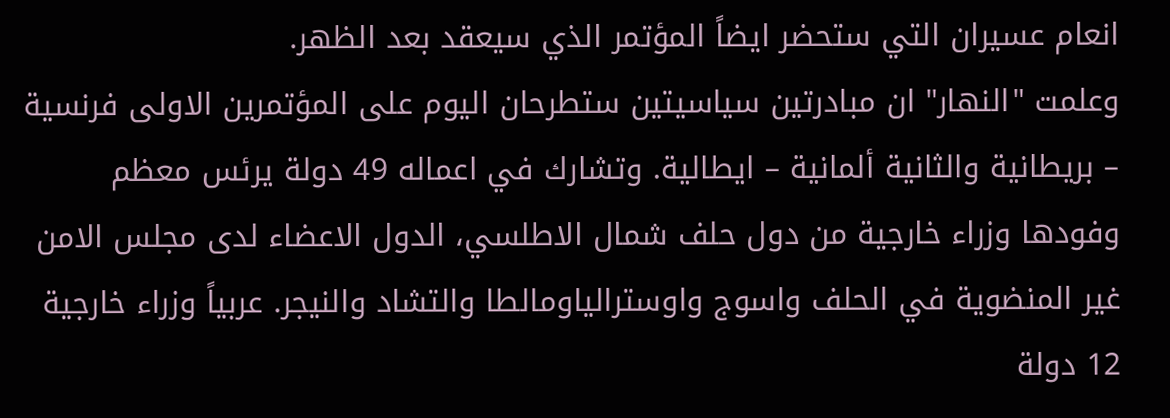انعام عسيران التي ستحضر ايضاً المؤتمر الذي سيعقد بعد الظهر.
وعلمت "النهار" ان مبادرتين سياسيتين ستطرحان اليوم على المؤتمرين الاولى فرنسية – بريطانية والثانية ألمانية – ايطالية. وتشارك في اعماله 49 دولة يرئس معظم وفودها وزراء خارجية من دول حلف شمال الاطلسي، الدول الاعضاء لدى مجلس الامن غير المنضوية في الحلف واسوج واوسترالياومالطا والتشاد والنيجر. عربياً وزراء خارجية 12 دولة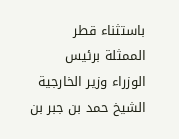باستثناء قطر الممثلة برئيس الوزراء وزير الخارجية الشيخ حمد بن جبر بن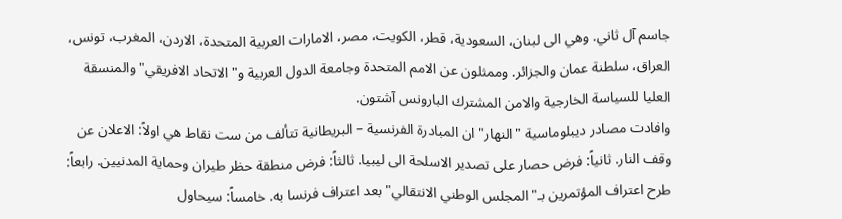جاسم آل ثاني. وهي الى لبنان، السعودية، قطر، الكويت، مصر، الامارات العربية المتحدة، الاردن، المغرب، تونس، العراق، سلطنة عمان والجزائر. وممثلون عن الامم المتحدة وجامعة الدول العربية و"الاتحاد الافريقي" والمنسقة العليا للسياسة الخارجية والامن المشترك البارونس آشتون.
وافادت مصادر ديبلوماسية "النهار" ان المبادرة الفرنسية – البريطانية تتألف من ست نقاط هي اولاً: الاعلان عن وقف النار. ثانياً: فرض حصار على تصدير الاسلحة الى ليبيا. ثالثاً: فرض منطقة حظر طيران وحماية المدنيين. رابعاً: طرح اعتراف المؤتمرين بـ"المجلس الوطني الانتقالي" بعد اعتراف فرنسا به. خامساً: سيحاول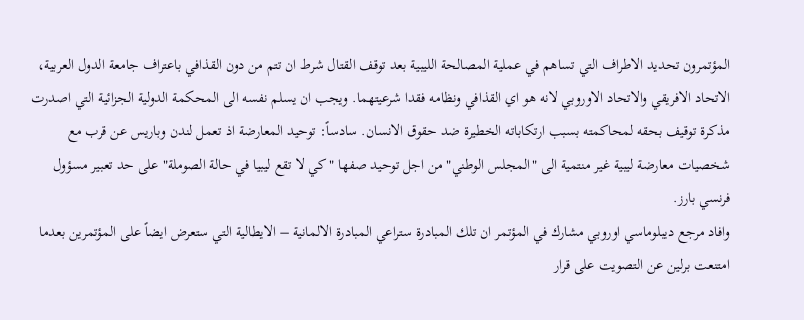المؤتمرون تحديد الاطراف التي تساهم في عملية المصالحة الليبية بعد توقف القتال شرط ان تتم من دون القذافي باعتراف جامعة الدول العربية، الاتحاد الافريقي والاتحاد الاوروبي لانه هو اي القذافي ونظامه فقدا شرعيتهما. ويجب ان يسلم نفسه الى المحكمة الدولية الجزائية التي اصدرت مذكرة توقيف بحقه لمحاكمته بسبب ارتكاباته الخطيرة ضد حقوق الانسان. سادساً: توحيد المعارضة اذ تعمل لندن وباريس عن قرب مع شخصيات معارضة ليبية غير منتمية الى "المجلس الوطني" من اجل توحيد صفها "كي لا تقع ليبيا في حالة الصوملة" على حد تعبير مسؤول فرنسي بارز.
وافاد مرجع ديبلوماسي اوروبي مشارك في المؤتمر ان تلك المبادرة ستراعي المبادرة الالمانية – الايطالية التي ستعرض ايضاً على المؤتمرين بعدما امتنعت برلين عن التصويت على قرار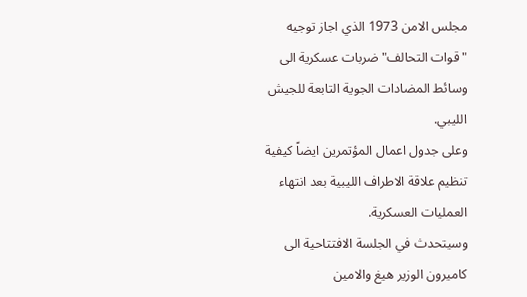مجلس الامن 1973 الذي اجاز توجيه "قوات التحالف" ضربات عسكرية الى وسائط المضادات الجوية التابعة للجيش الليبي.
وعلى جدول اعمال المؤتمرين ايضاً كيفية تنظيم علاقة الاطراف الليبية بعد انتهاء العمليات العسكرية.
وسيتحدث في الجلسة الافتتاحية الى كاميرون الوزير هيغ والامين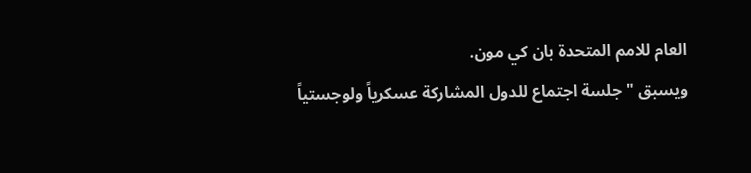العام للامم المتحدة بان كي مون.
ويسبق "جلسة اجتماع للدول المشاركة عسكرياً ولوجستياً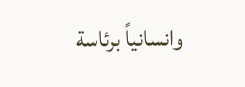وانسانياً برئاسة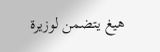هيغ يتضمن لوزيرة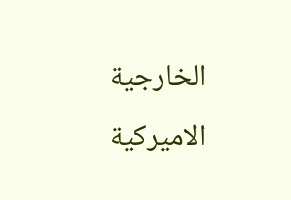الخارجية الاميركية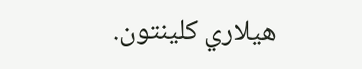هيلاري كلينتون.